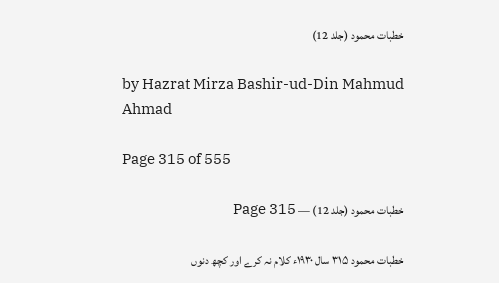خطبات محمود (جلد 12)

by Hazrat Mirza Bashir-ud-Din Mahmud Ahmad

Page 315 of 555

خطبات محمود (جلد 12) — Page 315

خطبات محمود ۳۱۵ سال ۱۹۳۰ء کلام نہ کرے اور کچھ دنوں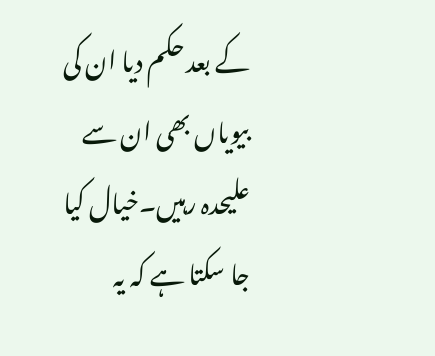کے بعد حکم دیا ان کی بیویاں بھی ان سے علیحدہ رہیں۔خیال کیا جا سکتا ہے کہ یہ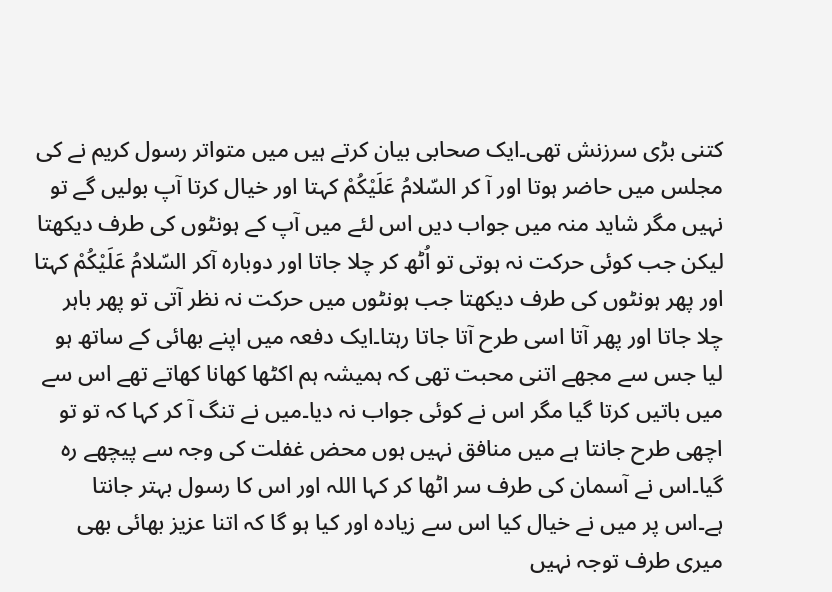کتنی بڑی سرزنش تھی۔ایک صحابی بیان کرتے ہیں میں متواتر رسول کریم نے کی مجلس میں حاضر ہوتا اور آ کر السّلامُ عَلَيْكُمْ کہتا اور خیال کرتا آپ بولیں گے تو نہیں مگر شاید منہ میں جواب دیں اس لئے میں آپ کے ہونٹوں کی طرف دیکھتا لیکن جب کوئی حرکت نہ ہوتی تو اُٹھ کر چلا جاتا اور دوبارہ آکر السّلامُ عَلَيْكُمْ کہتا اور پھر ہونٹوں کی طرف دیکھتا جب ہونٹوں میں حرکت نہ نظر آتی تو پھر باہر چلا جاتا اور پھر آتا اسی طرح آتا جاتا رہتا۔ایک دفعہ میں اپنے بھائی کے ساتھ ہو لیا جس سے مجھے اتنی محبت تھی کہ ہمیشہ ہم اکٹھا کھانا کھاتے تھے اس سے میں باتیں کرتا گیا مگر اس نے کوئی جواب نہ دیا۔میں نے تنگ آ کر کہا کہ تو تو اچھی طرح جانتا ہے میں منافق نہیں ہوں محض غفلت کی وجہ سے پیچھے رہ گیا۔اس نے آسمان کی طرف سر اٹھا کر کہا اللہ اور اس کا رسول بہتر جانتا ہے۔اس پر میں نے خیال کیا اس سے زیادہ اور کیا ہو گا کہ اتنا عزیز بھائی بھی میری طرف توجہ نہیں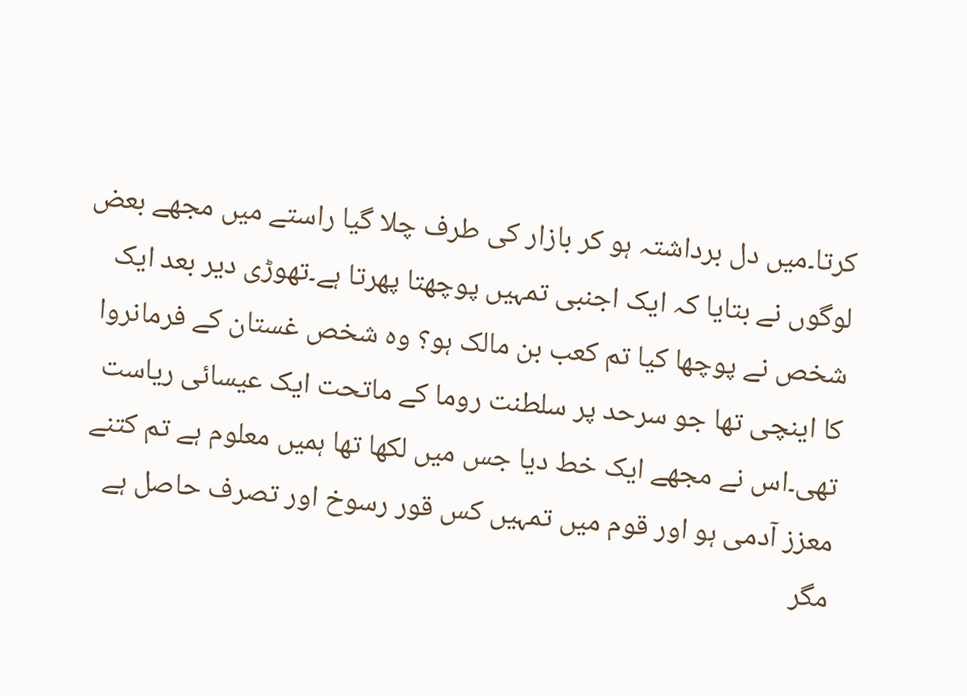کرتا۔میں دل برداشتہ ہو کر بازار کی طرف چلا گیا راستے میں مجھے بعض لوگوں نے بتایا کہ ایک اجنبی تمہیں پوچھتا پھرتا ہے۔تھوڑی دیر بعد ایک شخص نے پوچھا کیا تم کعب بن مالک ہو؟ وہ شخص غستان کے فرمانروا کا اینچی تھا جو سرحد پر سلطنت روما کے ماتحت ایک عیسائی ریاست تھی۔اس نے مجھے ایک خط دیا جس میں لکھا تھا ہمیں معلوم ہے تم کتنے معزز آدمی ہو اور قوم میں تمہیں کس قور رسوخ اور تصرف حاصل ہے مگر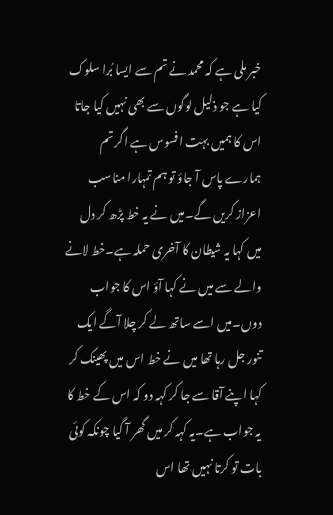خبر ملی ہے کہ محمد نے تم سے ایسا بُرا سلوک کیا ہے جو ذلیل لوگوں سے بھی نہیں کیا جاتا اس کا ہمیں بہت افسوس ہے اگر تم ہمارے پاس آ جاؤ تو ہم تمہارا مناسب اعزاز کریں گے۔میں نے یہ خط پڑھ کر دل میں کہا یہ شیطان کا آخری حملہ ہے۔خط لانے والے سے میں نے کہا آؤ اس کا جواب دوں۔میں اسے ساتھ لے کر چلا آگے ایک تنور جل رہا تھا میں نے خط اس میں پھینک کر کہا اپنے آقا سے جا کر کہہ دو کہ اس کے خط کا یہ جواب ہے۔یہ کہہ کر میں گھر آ گیا چونکہ کوئی بات تو کرتا نہیں تھا اس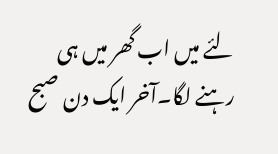لئے میں اب گھر میں ہی رہنے لگا۔آخر ایک دن صبح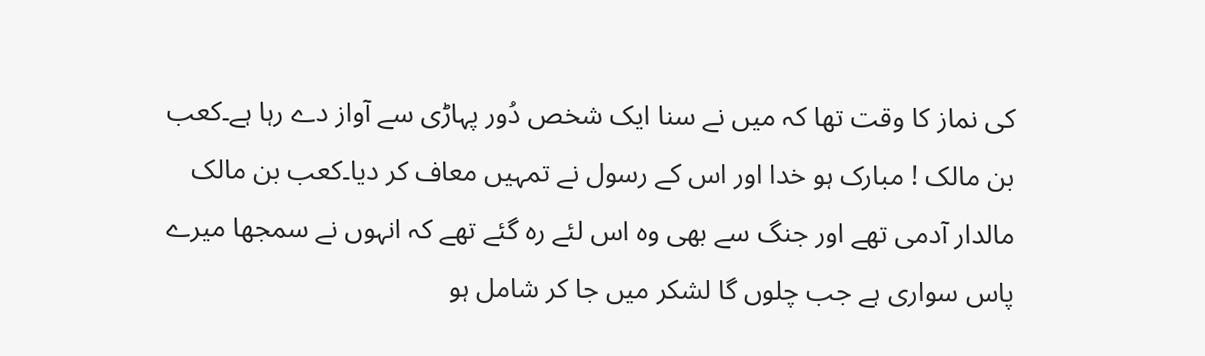کی نماز کا وقت تھا کہ میں نے سنا ایک شخص دُور پہاڑی سے آواز دے رہا ہے۔کعب بن مالک ! مبارک ہو خدا اور اس کے رسول نے تمہیں معاف کر دیا۔کعب بن مالک مالدار آدمی تھے اور جنگ سے بھی وہ اس لئے رہ گئے تھے کہ انہوں نے سمجھا میرے پاس سواری ہے جب چلوں گا لشکر میں جا کر شامل ہو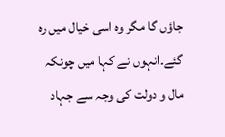جاؤں گا مگر وہ اسی خیال میں رہ گئے۔انہوں نے کہا میں چونکہ مال و دولت کی وجہ سے جہاد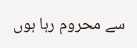سے محروم رہا ہوں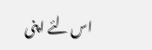اس لئے اپنی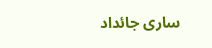ساری جائداد